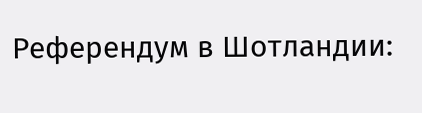Референдум в Шотландии: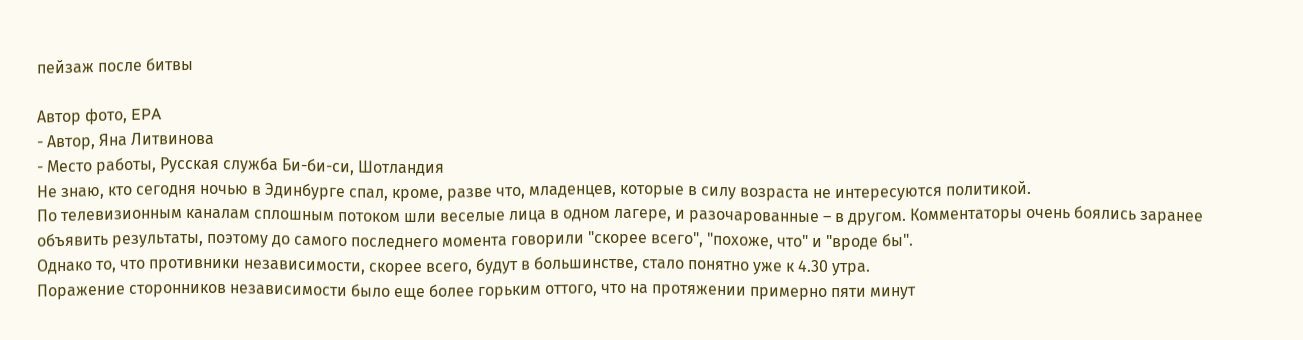пейзаж после битвы

Автор фото, EPA
- Автор, Яна Литвинова
- Место работы, Русская служба Би-би-си, Шотландия
Не знаю, кто сегодня ночью в Эдинбурге спал, кроме, разве что, младенцев, которые в силу возраста не интересуются политикой.
По телевизионным каналам сплошным потоком шли веселые лица в одном лагере, и разочарованные – в другом. Комментаторы очень боялись заранее объявить результаты, поэтому до самого последнего момента говорили "скорее всего", "похоже, что" и "вроде бы".
Однако то, что противники независимости, скорее всего, будут в большинстве, стало понятно уже к 4.30 утра.
Поражение сторонников независимости было еще более горьким оттого, что на протяжении примерно пяти минут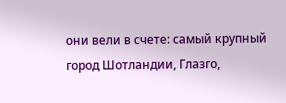они вели в счете: самый крупный город Шотландии, Глазго,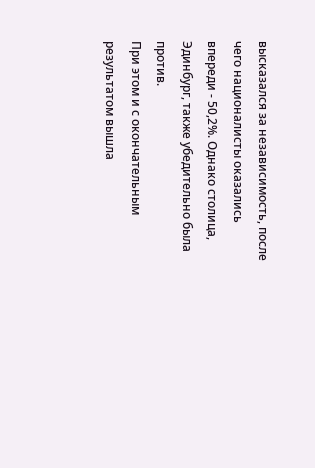высказался за независимость, после чего националисты оказались впереди - 50,2%. Однако столица, Эдинбург, также убедительно была против.
При этом и с окончательным результатом вышла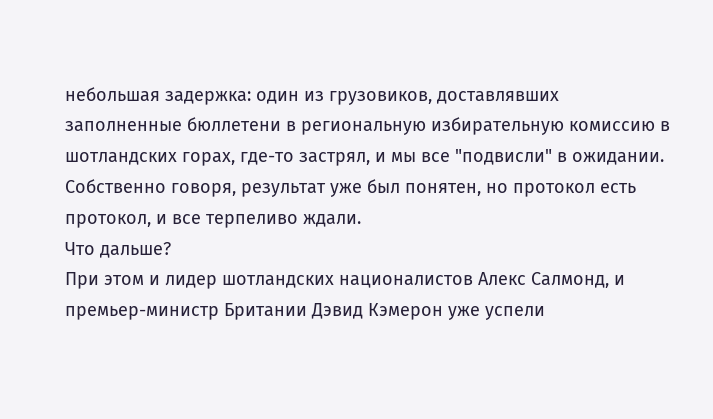небольшая задержка: один из грузовиков, доставлявших заполненные бюллетени в региональную избирательную комиссию в шотландских горах, где-то застрял, и мы все "подвисли" в ожидании.
Собственно говоря, результат уже был понятен, но протокол есть протокол, и все терпеливо ждали.
Что дальше?
При этом и лидер шотландских националистов Алекс Салмонд, и премьер-министр Британии Дэвид Кэмерон уже успели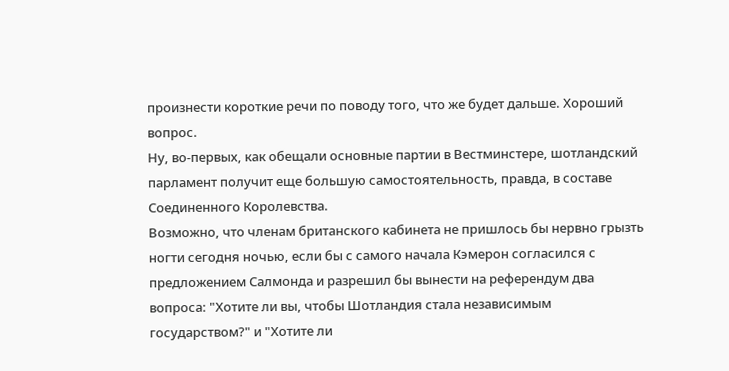произнести короткие речи по поводу того, что же будет дальше. Хороший вопрос.
Ну, во-первых, как обещали основные партии в Вестминстере, шотландский парламент получит еще большую самостоятельность, правда, в составе Соединенного Королевства.
Возможно, что членам британского кабинета не пришлось бы нервно грызть ногти сегодня ночью, если бы с самого начала Кэмерон согласился с предложением Салмонда и разрешил бы вынести на референдум два вопроса: "Хотите ли вы, чтобы Шотландия стала независимым государством?" и "Хотите ли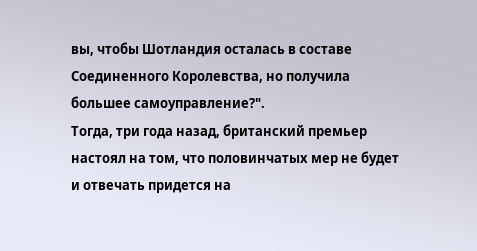вы, чтобы Шотландия осталась в составе Соединенного Королевства, но получила большее самоуправление?".
Тогда, три года назад, британский премьер настоял на том, что половинчатых мер не будет и отвечать придется на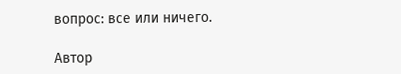вопрос: все или ничего.

Автор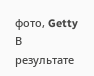фото, Getty
В результате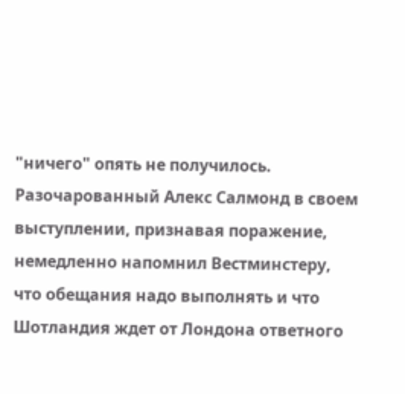"ничего" опять не получилось. Разочарованный Алекс Салмонд в своем выступлении, признавая поражение, немедленно напомнил Вестминстеру, что обещания надо выполнять и что Шотландия ждет от Лондона ответного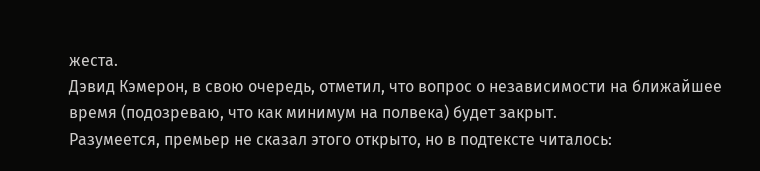жеста.
Дэвид Кэмерон, в свою очередь, отметил, что вопрос о независимости на ближайшее время (подозреваю, что как минимум на полвека) будет закрыт.
Разумеется, премьер не сказал этого открыто, но в подтексте читалось: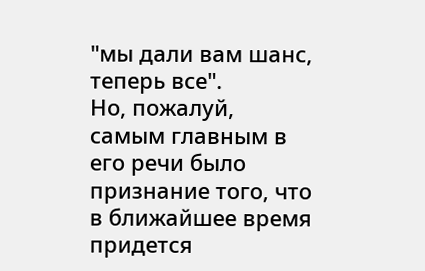"мы дали вам шанс, теперь все".
Но, пожалуй, самым главным в его речи было признание того, что в ближайшее время придется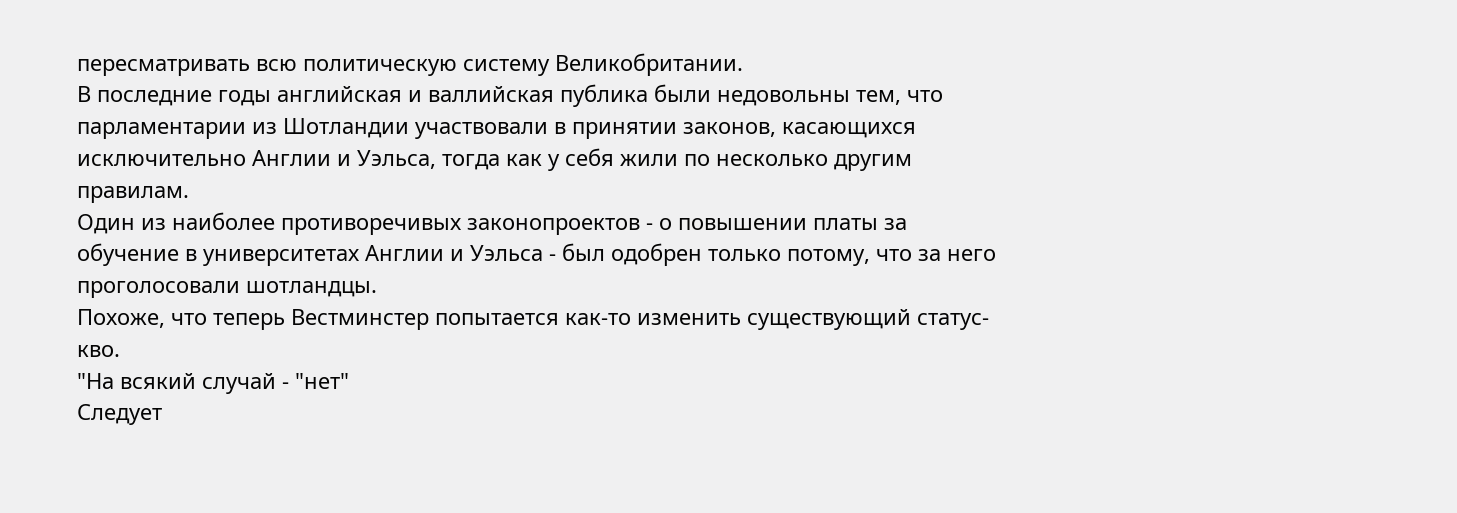пересматривать всю политическую систему Великобритании.
В последние годы английская и валлийская публика были недовольны тем, что парламентарии из Шотландии участвовали в принятии законов, касающихся исключительно Англии и Уэльса, тогда как у себя жили по несколько другим правилам.
Один из наиболее противоречивых законопроектов - о повышении платы за обучение в университетах Англии и Уэльса - был одобрен только потому, что за него проголосовали шотландцы.
Похоже, что теперь Вестминстер попытается как-то изменить существующий статус-кво.
"На всякий случай - "нет"
Следует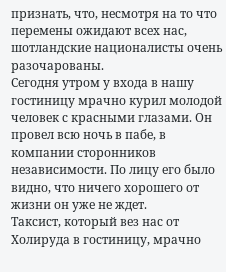признать, что, несмотря на то что перемены ожидают всех нас, шотландские националисты очень разочарованы.
Сегодня утром у входа в нашу гостиницу мрачно курил молодой человек с красными глазами. Он провел всю ночь в пабе, в компании сторонников независимости. По лицу его было видно, что ничего хорошего от жизни он уже не ждет.
Таксист, который вез нас от Холируда в гостиницу, мрачно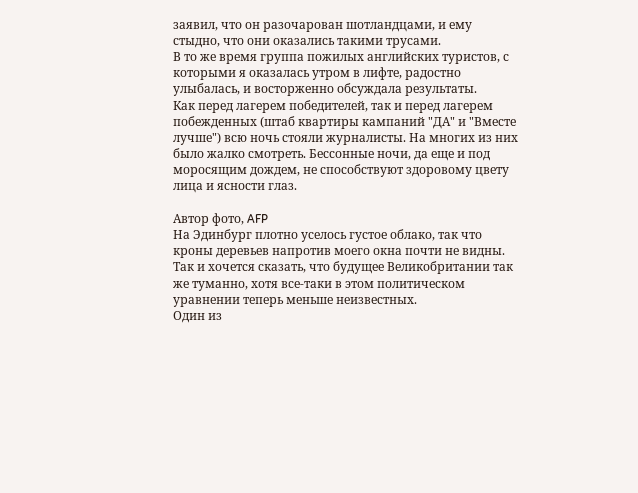заявил, что он разочарован шотландцами, и ему стыдно, что они оказались такими трусами.
В то же время группа пожилых английских туристов, с которыми я оказалась утром в лифте, радостно улыбалась, и восторженно обсуждала результаты.
Как перед лагерем победителей, так и перед лагерем побежденных (штаб квартиры кампаний "ДА" и "Вместе лучше") всю ночь стояли журналисты. На многих из них было жалко смотреть. Бессонные ночи, да еще и под моросящим дождем, не способствуют здоровому цвету лица и ясности глаз.

Автор фото, AFP
На Эдинбург плотно уселось густое облако, так что кроны деревьев напротив моего окна почти не видны.
Так и хочется сказать, что будущее Великобритании так же туманно, хотя все-таки в этом политическом уравнении теперь меньше неизвестных.
Один из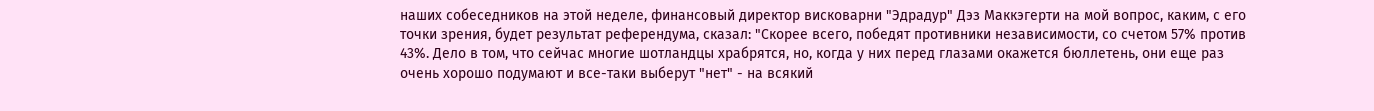наших собеседников на этой неделе, финансовый директор висковарни "Эдрадур" Дэз Маккэгерти на мой вопрос, каким, с его точки зрения, будет результат референдума, сказал: "Скорее всего, победят противники независимости, со счетом 57% против 43%. Дело в том, что сейчас многие шотландцы храбрятся, но, когда у них перед глазами окажется бюллетень, они еще раз очень хорошо подумают и все-таки выберут "нет" - на всякий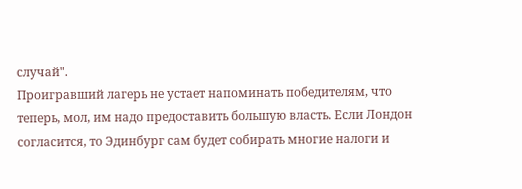случай".
Проигравший лагерь не устает напоминать победителям, что теперь, мол, им надо предоставить большую власть. Если Лондон согласится, то Эдинбург сам будет собирать многие налоги и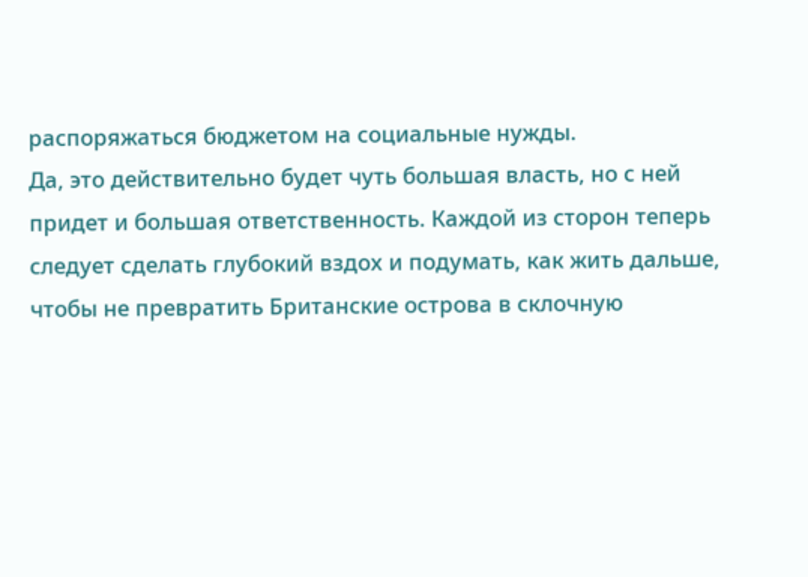распоряжаться бюджетом на социальные нужды.
Да, это действительно будет чуть большая власть, но с ней придет и большая ответственность. Каждой из сторон теперь следует сделать глубокий вздох и подумать, как жить дальше, чтобы не превратить Британские острова в склочную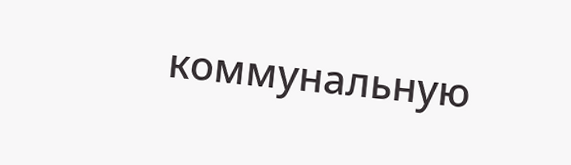коммунальную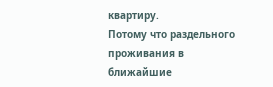квартиру.
Потому что раздельного проживания в ближайшие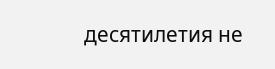десятилетия не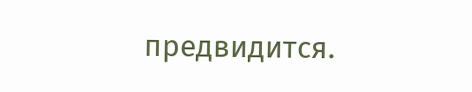предвидится.